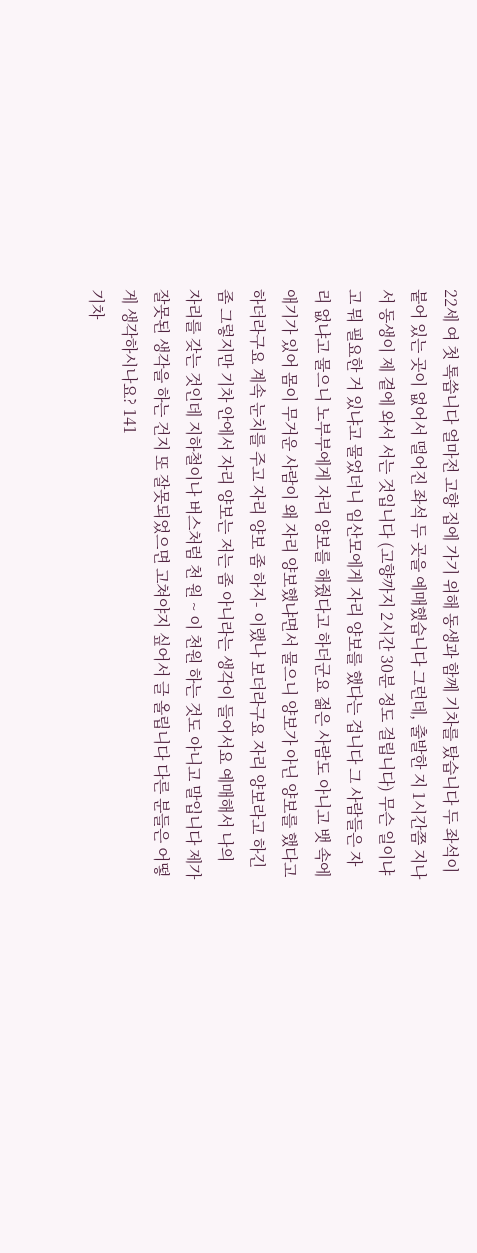22세 여 첫 톡씁니다 얼마전 고향 집에 가기 위해 동생과 함께 기차를 탔습니다 두 좌석이 붙어 있는 곳이 없어서 떨어진 좌석 두 곳을 예매했습니다 그런데, 출발한 지 1시간쯤 지나서 동생이 제 곁에 와서 서는 것입니다 (고향까지 2시간 30분 정도 걸립니다) 무슨 일이냐고 뭐 필요한 거 있냐고 물었더니 임산모에게 자리 양보를 했다는 겁니다 그 사람들은 자리 없냐고 물으니 노부부에게 자리 양보를 해줬다고 하더군요 젊은 사람도 아니고 뱃 속에 애기가 있어 몸이 무거운 사람이 왜 자리 양보했냐면서 물으니 양보가 아닌 양보를 했다고 하더라구요 계속 눈치를 주고 자리 양보 좀 하지- 이랬나 보더라구요 자리 양보라고 하긴 좀 그렇지만 기차 안에서 자리 양보는 저는 좀 아니라는 생각이 들어서요 예매해서 나의 자리를 갖는 것인데 지하철이나 버스처럼 천 원 ~ 이 천원 하는 것도 아니고 말입니다 제가 잘못된 생각을 하는 건지 또 잘못되었으면 고쳐야지 싶어서 글 올립니다 다른 분들은 어떻게 생각하시나요? 141
기차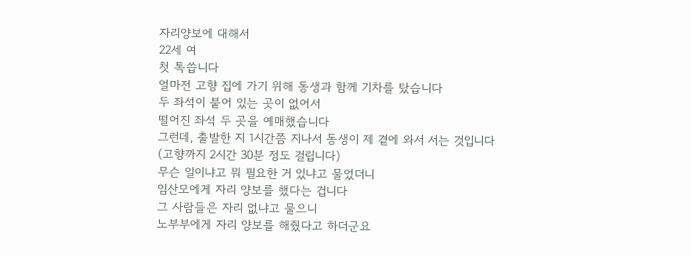자리양보에 대해서
22세 여
첫 톡씁니다
얼마전 고향 집에 가기 위해 동생과 함께 기차를 탔습니다
두 좌석이 붙어 있는 곳이 없어서
떨어진 좌석 두 곳을 예매했습니다
그런데, 출발한 지 1시간쯤 지나서 동생이 제 곁에 와서 서는 것입니다
(고향까지 2시간 30분 정도 걸립니다)
무슨 일이냐고 뭐 필요한 거 있냐고 물었더니
임산모에게 자리 양보를 했다는 겁니다
그 사람들은 자리 없냐고 물으니
노부부에게 자리 양보를 해줬다고 하더군요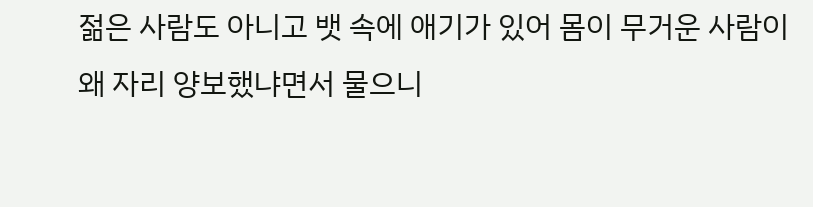젊은 사람도 아니고 뱃 속에 애기가 있어 몸이 무거운 사람이
왜 자리 양보했냐면서 물으니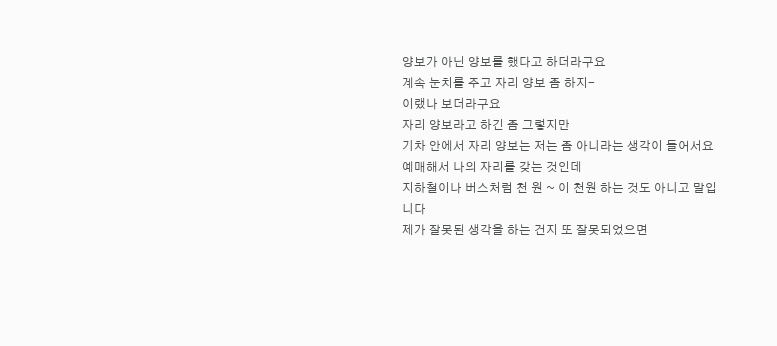양보가 아닌 양보를 했다고 하더라구요
계속 눈치를 주고 자리 양보 좀 하지-
이랬나 보더라구요
자리 양보라고 하긴 좀 그렇지만
기차 안에서 자리 양보는 저는 좀 아니라는 생각이 들어서요
예매해서 나의 자리를 갖는 것인데
지하철이나 버스처럼 천 원 ~ 이 천원 하는 것도 아니고 말입니다
제가 잘못된 생각을 하는 건지 또 잘못되었으면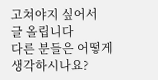고쳐야지 싶어서
글 올립니다
다른 분들은 어떻게 생각하시나요?